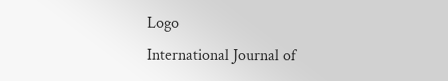Logo
International Journal of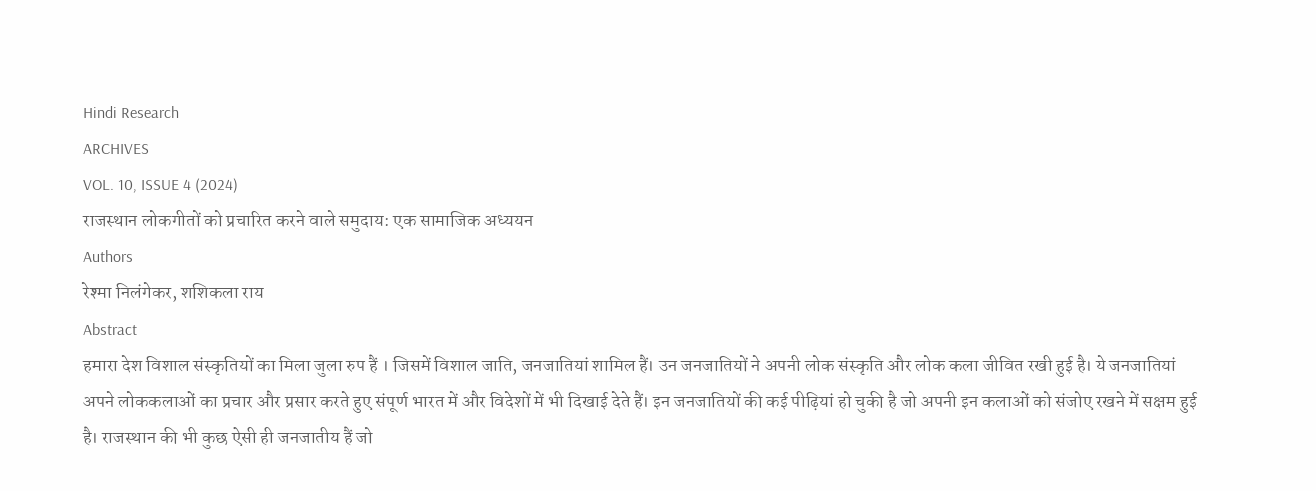Hindi Research
ARCHIVES
VOL. 10, ISSUE 4 (2024)
राजस्थान लोकगीतों को प्रचारित करने वाले समुदाय: एक सामाजिक अध्ययन
Authors
रेश्मा निलंगेकर, शशिकला राय
Abstract
हमारा देश विशाल संस्कृतियों का मिला जुला रुप हैं । जिसमें विशाल जाति, जनजातियां शामिल हैं। उन जनजातियों ने अपनी लोक संस्कृति और लोक कला जीवित रखी हुई है। ये जनजातियां अपने लोककलाओं का प्रचार और प्रसार करते हुए संपूर्ण भारत में और विदेशों में भी दिखाई देते हैं। इन जनजातियों की कई पीढ़ियां हो चुकी है जो अपनी इन कलाओं को संजोए रखने में सक्षम हुई है। राजस्थान की भी कुछ ऐसी ही जनजातीय हैं जो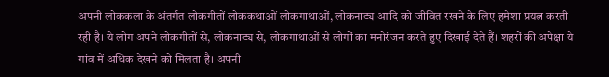अपनी लोककला के अंतर्गत लोकगीतों लोककथाओं लोकगाथाओं, लोकनाट्य आदि को जीवित रखने के लिए हमेशा प्रयत्न करती रही है। ये लोग अपने लोकगीतों से, लोकनाट्य से, लोकगाथाओं से लोगों का मनोरंजन करते हुए दिखाई देते हैं। शहरों की अपेक्षा ये गांव में अधिक देखने को मिलता है। अपनी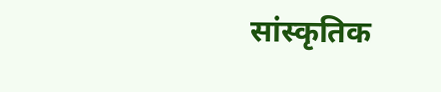सांस्कृतिक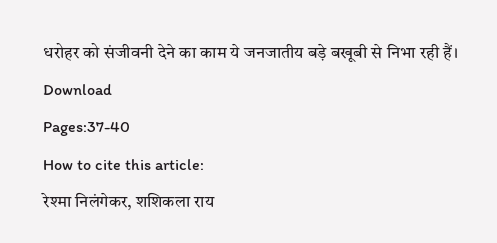धरोहर को संजीवनी देने का काम ये जनजातीय बड़े बखूबी से निभा रही हैं।
Download
Pages:37-40
How to cite this article:
रेश्मा निलंगेकर, शशिकला राय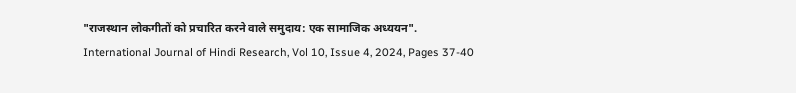"राजस्थान लोकगीतों को प्रचारित करने वाले समुदाय: एक सामाजिक अध्ययन". International Journal of Hindi Research, Vol 10, Issue 4, 2024, Pages 37-40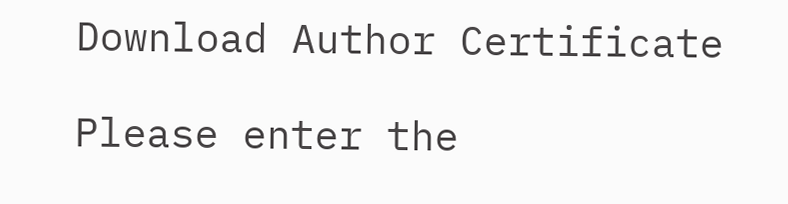Download Author Certificate

Please enter the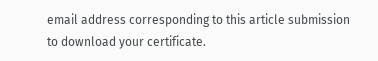email address corresponding to this article submission to download your certificate.